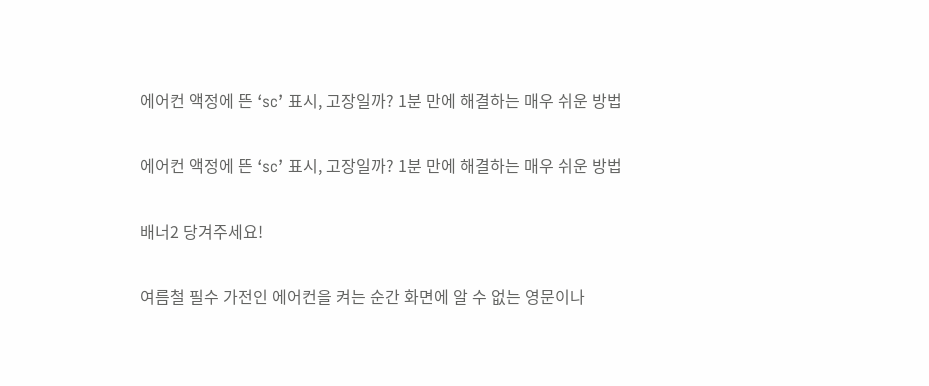에어컨 액정에 뜬 ‘sc’ 표시, 고장일까? 1분 만에 해결하는 매우 쉬운 방법

에어컨 액정에 뜬 ‘sc’ 표시, 고장일까? 1분 만에 해결하는 매우 쉬운 방법

배너2 당겨주세요!

여름철 필수 가전인 에어컨을 켜는 순간 화면에 알 수 없는 영문이나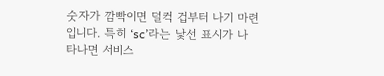숫자가 깜빡이면 덜컥 겁부터 나기 마련입니다. 특히 ‘sc’라는 낯선 표시가 나타나면 서비스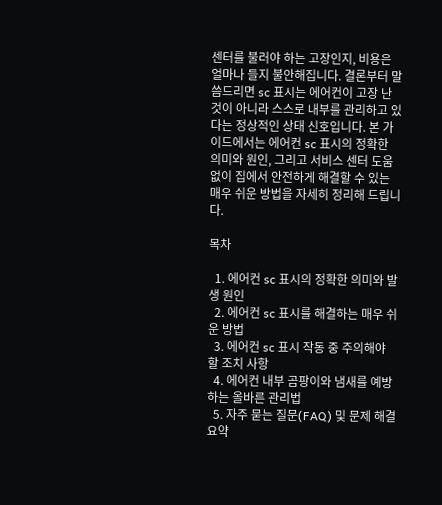센터를 불러야 하는 고장인지, 비용은 얼마나 들지 불안해집니다. 결론부터 말씀드리면 sc 표시는 에어컨이 고장 난 것이 아니라 스스로 내부를 관리하고 있다는 정상적인 상태 신호입니다. 본 가이드에서는 에어컨 sc 표시의 정확한 의미와 원인, 그리고 서비스 센터 도움 없이 집에서 안전하게 해결할 수 있는 매우 쉬운 방법을 자세히 정리해 드립니다.

목차

  1. 에어컨 sc 표시의 정확한 의미와 발생 원인
  2. 에어컨 sc 표시를 해결하는 매우 쉬운 방법
  3. 에어컨 sc 표시 작동 중 주의해야 할 조치 사항
  4. 에어컨 내부 곰팡이와 냄새를 예방하는 올바른 관리법
  5. 자주 묻는 질문(FAQ) 및 문제 해결 요약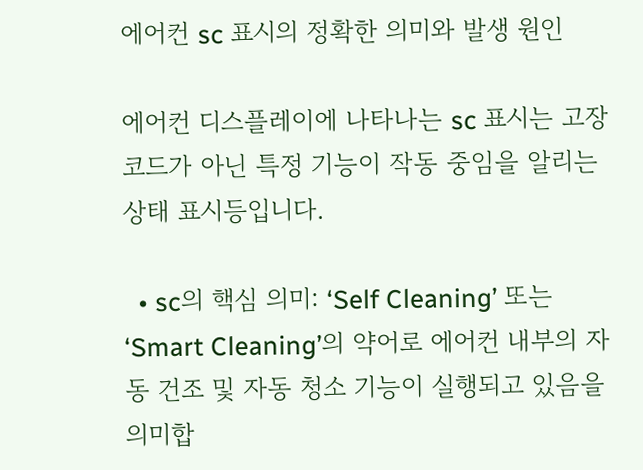에어컨 sc 표시의 정확한 의미와 발생 원인

에어컨 디스플레이에 나타나는 sc 표시는 고장 코드가 아닌 특정 기능이 작동 중임을 알리는 상태 표시등입니다.

  • sc의 핵심 의미: ‘Self Cleaning’ 또는 ‘Smart Cleaning’의 약어로 에어컨 내부의 자동 건조 및 자동 청소 기능이 실행되고 있음을 의미합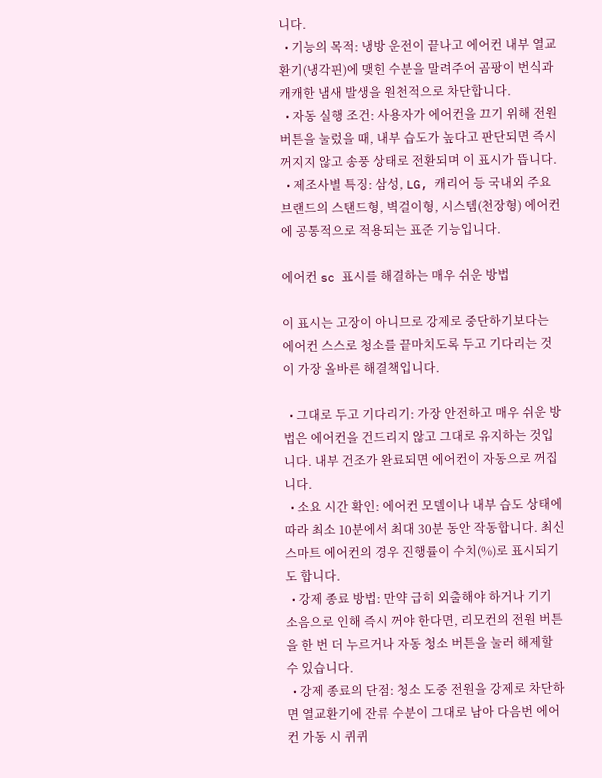니다.
  • 기능의 목적: 냉방 운전이 끝나고 에어컨 내부 열교환기(냉각핀)에 맺힌 수분을 말려주어 곰팡이 번식과 캐캐한 냄새 발생을 원천적으로 차단합니다.
  • 자동 실행 조건: 사용자가 에어컨을 끄기 위해 전원 버튼을 눌렀을 때, 내부 습도가 높다고 판단되면 즉시 꺼지지 않고 송풍 상태로 전환되며 이 표시가 뜹니다.
  • 제조사별 특징: 삼성, LG, 캐리어 등 국내외 주요 브랜드의 스탠드형, 벽걸이형, 시스템(천장형) 에어컨에 공통적으로 적용되는 표준 기능입니다.

에어컨 sc 표시를 해결하는 매우 쉬운 방법

이 표시는 고장이 아니므로 강제로 중단하기보다는 에어컨 스스로 청소를 끝마치도록 두고 기다리는 것이 가장 올바른 해결책입니다.

  • 그대로 두고 기다리기: 가장 안전하고 매우 쉬운 방법은 에어컨을 건드리지 않고 그대로 유지하는 것입니다. 내부 건조가 완료되면 에어컨이 자동으로 꺼집니다.
  • 소요 시간 확인: 에어컨 모델이나 내부 습도 상태에 따라 최소 10분에서 최대 30분 동안 작동합니다. 최신 스마트 에어컨의 경우 진행률이 수치(%)로 표시되기도 합니다.
  • 강제 종료 방법: 만약 급히 외출해야 하거나 기기 소음으로 인해 즉시 꺼야 한다면, 리모컨의 전원 버튼을 한 번 더 누르거나 자동 청소 버튼을 눌러 해제할 수 있습니다.
  • 강제 종료의 단점: 청소 도중 전원을 강제로 차단하면 열교환기에 잔류 수분이 그대로 남아 다음번 에어컨 가동 시 퀴퀴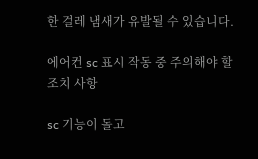한 걸레 냄새가 유발될 수 있습니다.

에어컨 sc 표시 작동 중 주의해야 할 조치 사항

sc 기능이 돌고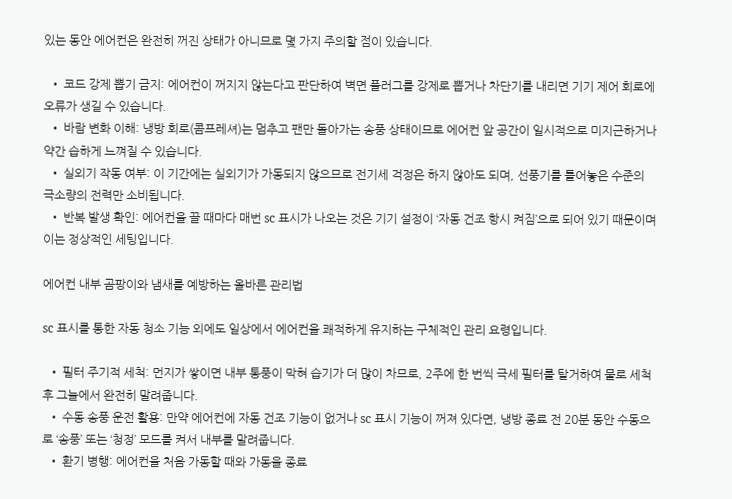있는 동안 에어컨은 완전히 꺼진 상태가 아니므로 몇 가지 주의할 점이 있습니다.

  • 코드 강제 뽑기 금지: 에어컨이 꺼지지 않는다고 판단하여 벽면 플러그를 강제로 뽑거나 차단기를 내리면 기기 제어 회로에 오류가 생길 수 있습니다.
  • 바람 변화 이해: 냉방 회로(콤프레셔)는 멈추고 팬만 돌아가는 송풍 상태이므로 에어컨 앞 공간이 일시적으로 미지근하거나 약간 습하게 느껴질 수 있습니다.
  • 실외기 작동 여부: 이 기간에는 실외기가 가동되지 않으므로 전기세 걱정은 하지 않아도 되며, 선풍기를 틀어놓은 수준의 극소량의 전력만 소비됩니다.
  • 반복 발생 확인: 에어컨을 끌 때마다 매번 sc 표시가 나오는 것은 기기 설정이 ‘자동 건조 항시 켜짐’으로 되어 있기 때문이며 이는 정상적인 세팅입니다.

에어컨 내부 곰팡이와 냄새를 예방하는 올바른 관리법

sc 표시를 통한 자동 청소 기능 외에도 일상에서 에어컨을 쾌적하게 유지하는 구체적인 관리 요령입니다.

  • 필터 주기적 세척: 먼지가 쌓이면 내부 통풍이 막혀 습기가 더 많이 차므로, 2주에 한 번씩 극세 필터를 탈거하여 물로 세척 후 그늘에서 완전히 말려줍니다.
  • 수동 송풍 운전 활용: 만약 에어컨에 자동 건조 기능이 없거나 sc 표시 기능이 꺼져 있다면, 냉방 종료 전 20분 동안 수동으로 ‘송풍’ 또는 ‘청정’ 모드를 켜서 내부를 말려줍니다.
  • 환기 병행: 에어컨을 처음 가동할 때와 가동을 종료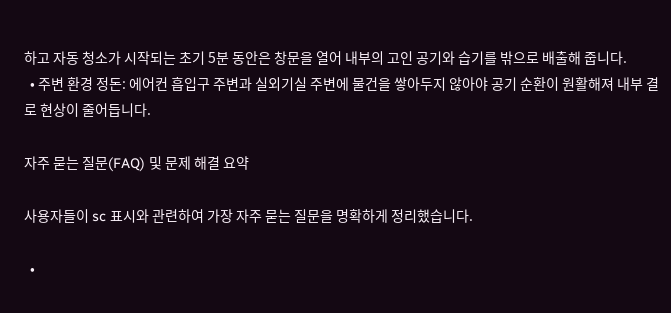하고 자동 청소가 시작되는 초기 5분 동안은 창문을 열어 내부의 고인 공기와 습기를 밖으로 배출해 줍니다.
  • 주변 환경 정돈: 에어컨 흡입구 주변과 실외기실 주변에 물건을 쌓아두지 않아야 공기 순환이 원활해져 내부 결로 현상이 줄어듭니다.

자주 묻는 질문(FAQ) 및 문제 해결 요약

사용자들이 sc 표시와 관련하여 가장 자주 묻는 질문을 명확하게 정리했습니다.

  •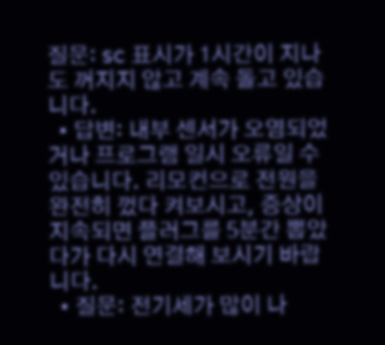질문: sc 표시가 1시간이 지나도 꺼지지 않고 계속 돌고 있습니다.
  • 답변: 내부 센서가 오염되었거나 프로그램 일시 오류일 수 있습니다. 리모컨으로 전원을 완전히 껐다 켜보시고, 증상이 지속되면 플러그를 5분간 뽑았다가 다시 연결해 보시기 바랍니다.
  • 질문: 전기세가 많이 나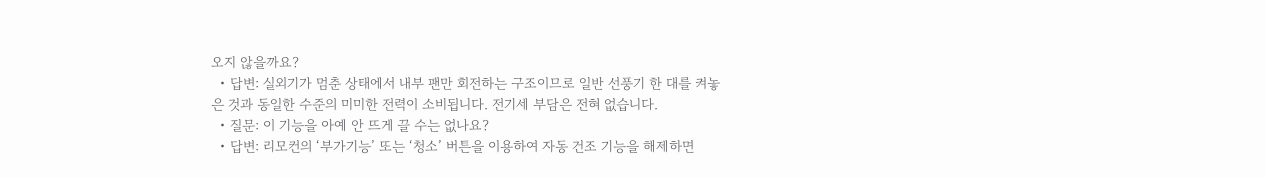오지 않을까요?
  • 답변: 실외기가 멈춘 상태에서 내부 팬만 회전하는 구조이므로 일반 선풍기 한 대를 켜놓은 것과 동일한 수준의 미미한 전력이 소비됩니다. 전기세 부담은 전혀 없습니다.
  • 질문: 이 기능을 아예 안 뜨게 끌 수는 없나요?
  • 답변: 리모컨의 ‘부가기능’ 또는 ‘청소’ 버튼을 이용하여 자동 건조 기능을 해제하면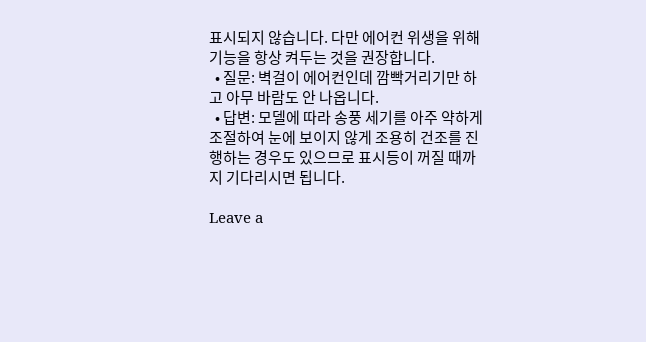표시되지 않습니다. 다만 에어컨 위생을 위해 기능을 항상 켜두는 것을 권장합니다.
  • 질문: 벽걸이 에어컨인데 깜빡거리기만 하고 아무 바람도 안 나옵니다.
  • 답변: 모델에 따라 송풍 세기를 아주 약하게 조절하여 눈에 보이지 않게 조용히 건조를 진행하는 경우도 있으므로 표시등이 꺼질 때까지 기다리시면 됩니다.

Leave a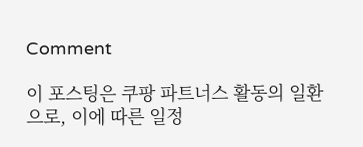Comment

이 포스팅은 쿠팡 파트너스 활동의 일환으로, 이에 따른 일정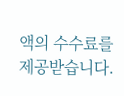액의 수수료를 제공받습니다.